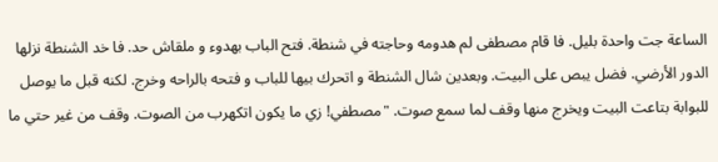الساعة جت واحدة بليل. فا قام مصطفى لم هدومه وحاجته في شنطة. فتح الباب بهدوء و ملقاش حد. فا خد الشنطة نزلها الدور الأرضي. فضل يبص على البيت. وبعدين شال الشنطة و اتحرك بيها للباب و فتحه بالراحه وخرج. لكنه قبل ما يوصل للبوابة بتاعت البيت ويخرج منها وقف لما سمع صوت. "مصطفي! زي ما يكون اتكهرب من الصوت. وقف من غير حتي ما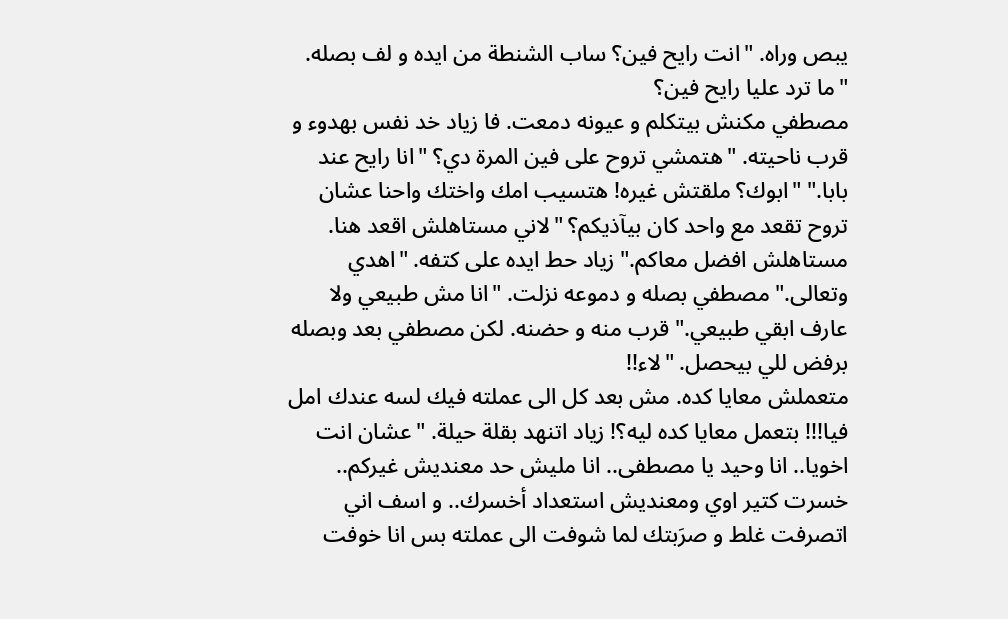يبص وراه. "انت رايح فين؟ ساب الشنطة من ايده و لف بصله. "ما ترد عليا رايح فين؟
مصطفي مكنش بيتكلم و عيونه دمعت. فا زياد خد نفس بهدوء و قرب ناحيته. "هتمشي تروح على فين المرة دي؟ "انا رايح عند بابا." "ابوك؟ ملقتش غيره! هتسيب امك واختك واحنا عشان تروح تقعد مع واحد كان بيآذيكم؟ "لاني مستاهلش اقعد هنا. مستاهلش افضل معاكم." زياد حط ايده على كتفه. "اهدي وتعالى." مصطفي بصله و دموعه نزلت. "انا مش طبيعي ولا عارف ابقي طبيعي." قرب منه و حضنه. لكن مصطفي بعد وبصله برفض للي بيحصل. "لاء!!
متعملش معايا كده. مش بعد كل الى عملته فيك لسه عندك امل فيا!!! بتعمل معايا كده ليه؟! زياد اتنهد بقلة حيلة. "عشان انت اخويا.. انا وحيد يا مصطفى.. انا مليش حد معنديش غيركم.. خسرت كتير اوي ومعنديش استعداد أخسرك.. و اسف اني اتصرفت غلط و صرَبتك لما شوفت الى عملته بس انا خوفت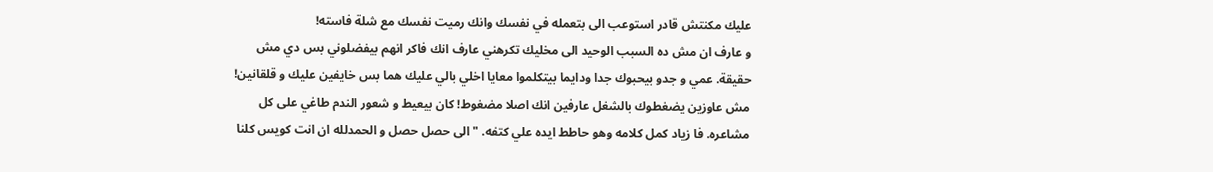عليك مكنتش قادر استوعب الى بتعمله في نفسك وانك رميت نفسك مع شلة فاسته!
و عارف ان مش ده السبب الوحيد الى مخليك تكرهني عارف انك فاكر انهم بيفضلوني بس دي مش حقيقة. عمي و جدو بيحبوك جدا ودايما بيتكلموا معايا اخلي بالي عليك هما بس خايفين عليك و قلقانين! مش عاوزين يضغطوك بالشغل عارفين انك اصلا مضغوط! كان بيعيط و شعور الندم طاغي على كل مشاعره. فا زياد كمل كلامه وهو حاطط ايده علي كتفه. "الى حصل حصل و الحمدلله ان انت كويس كلنا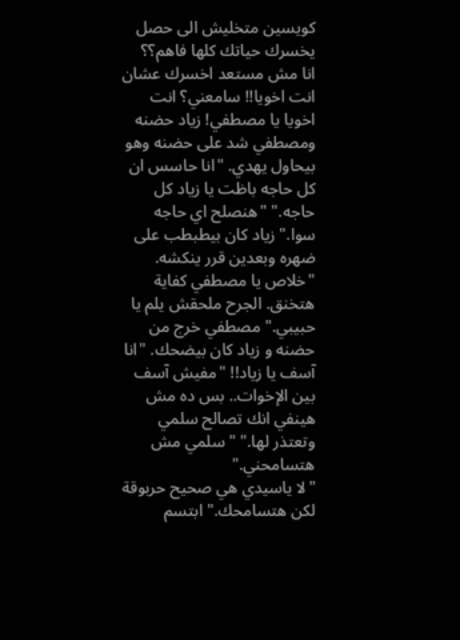كويسين متخليش الى حصل يخسرك حياتك كلها فاهم؟؟
انا مش مستعد اخسرك عشان انت اخويا!! سامعني؟ انت اخويا يا مصطفي! زياد حضنه ومصطفي شد على حضنه وهو بيحاول يهدي. "انا حاسس ان كل حاجه باظت يا زياد كل حاجه." "هنصلح اي حاجه سوا." زياد كان بيطبطب على ضهره وبعدين قرر ينكشه. "خلاص يا مصطفي كفاية هتخنق. الجرح ملحقش يلم يا حبيبي." مصطفي خرج من حضنه و زياد كان بيضحك. "انا آسف يا زياد!! "مفيش آسف بين الإخوات.. بس ده مش هينفي انك تصالح سلمي وتعتذر لها." "سلمي مش هتسامحني."
"لا ياسيدي هي صحيح حربوقة لكن هتسامحك." ابتسم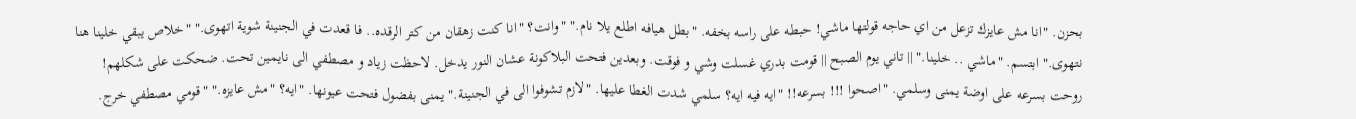بحزن. "انا مش عايزك تزعل من اي حاجه قولتها ماشي! حبطه على راسه بخفه. "بطل هيافه اطلع يلا نام." "وانت؟ "انا كنت زهقان من كتر الرقده.. فا قعدت في الجنينة شوية اتهوى." "خلاص يبقي خلينا هنا نتهوى." ابتسم. "ماشي .. خلينا." || تاني يوم الصبح || قومت بدري غسلت وشي و فوقت. وبعدين فتحت البلاكونة عشان النور يدخل. لاحظت زياد و مصطفي الى نايمين تحت. ضحكت على شكلهم!
روحت بسرعه على اوضة يمنى وسلمي. "اصحوا !!! بسرعه!! "ايه فيه ايه؟ سلمي شدت الغطا عليها. "لازم تشوفوا الى في الجنينة." يمنى بفضول فتحت عيونها. "ايه؟ "مش عايزه." "قومي مصطفي خرج.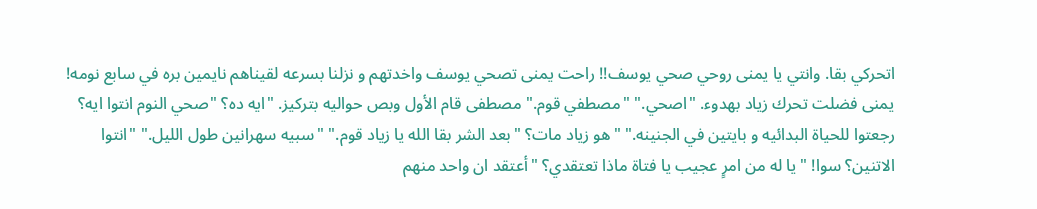اتحركي بقا. وانتي يا يمنى روحي صحي يوسف!! راحت يمنى تصحي يوسف واخدتهم و نزلنا بسرعه لقيناهم نايمين بره في سابع نومه! يمنى فضلت تحرك زياد بهدوء. "اصحي." "مصطفي قوم." مصطفى قام الأول وبص حواليه بتركيز. "ايه ده؟ "صحي النوم انتوا ايه؟
رجعتوا للحياة البدائيه و بايتين في الجنينه." "هو زياد مات؟ "بعد الشر بقا الله يا زياد قوم." "سبيه سهرانين طول الليل." "انتوا الاتنين؟ سوا! "يا له من امرٍ عجيب يا فتاة ماذا تعتقدي؟ "أعتقد ان واحد منهم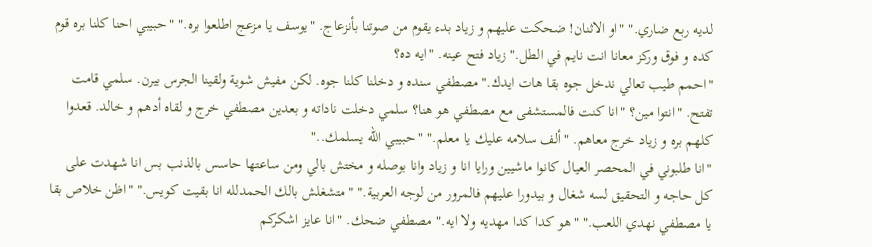لديه ربع ضاري." "او الاثنان! ضحكت عليهم و زياد بدء يقوم من صوتنا بأنزعاج. "يوسف يا مزعج اطلعوا بره." "حبيبي احنا كلنا بره قوم كده و فوق وركز معانا انت نايم في الطل." زياد فتح عينه. "ايه ده؟
"احمم طيب تعالي ندخل جوه بقا هات ايدك." مصطفي سنده و دخلنا كلنا جوه. لكن مفيش شوية ولقينا الجرس بيرن. سلمي قامت تفتح. "انتوا مين؟ "انا كنت فالمستشفى مع مصطفي هو هنا؟ سلمي دخلت ناداته و بعدين مصطفي خرج و لقاه أدهم و خالد. قعدوا كلهم بره و زياد خرج معاهم. "ألف سلامه عليك يا معلم." "حبيبي الله يسلمك.."
"انا طلبوني في المحصر العيال كانوا ماشيين ورايا انا و زياد وانا بوصله و مختش بالي ومن ساعتها حاسس بالذنب بس انا شهدت على كل حاجه و التحقيق لسه شغال و بيدورا عليهم فالمرور من لوجه العربية." "متشغلش بالك الحمدلله انا بقيت كويس." "اظن خلاص بقا يا مصطفي نهدي اللعب." "هو كدا كدا مهديه ولا ايه." مصطفي ضحك. "انا عايز اشكركم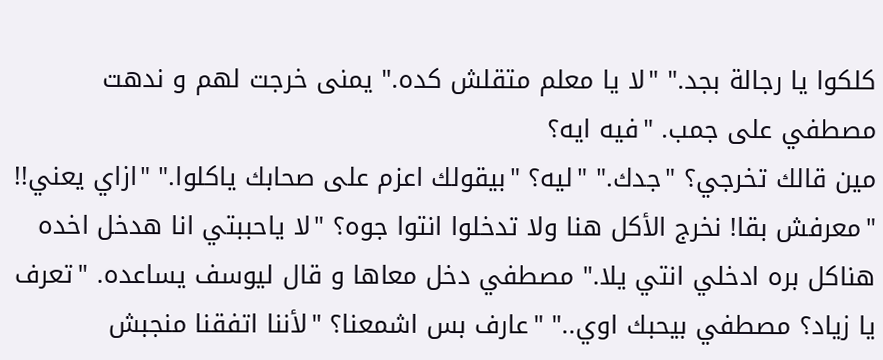كلكوا يا رجالة بجد." "لا يا معلم متقلش كده." يمنى خرجت لهم و ندهت مصطفي على جمب. "فيه ايه؟
مين قالك تخرجي؟ "جدك." "ليه؟ "بيقولك اعزم على صحابك ياكلوا." "ازاي يعني!! "معرفش بقا! نخرج الأكل هنا ولا تدخلوا انتوا جوه؟ "لا ياحببتي انا هدخل اخده هناكل بره ادخلي انتي يلا." مصطفي دخل معاها و قال ليوسف يساعده. "تعرف يا زياد؟ مصطفي بيحبك اوي.." "عارف بس اشمعنا؟ "لأننا اتفقنا منجبش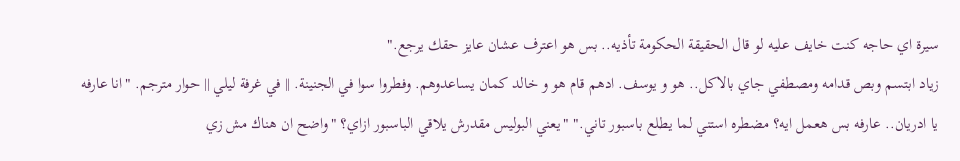سيرة اي حاجه كنت خايف عليه لو قال الحقيقة الحكومة تأذيه.. بس هو اعترف عشان عايز حقك يرجع."
زياد ابتسم وبص قدامه ومصطفي جاي بالاكل.. هو و يوسف. ادهم قام هو و خالد كمان يساعدوهم. وفطروا سوا في الجنينة. || في غرفة ليلي || حوار مترجم. "انا عارفه يا ادريان.. عارفه بس هعمل ايه؟ مضطره استني لما يطلع باسبور تاني." "يعني البوليس مقدرش يلاقي الباسبور ازاي؟ "واضح ان هناك مش زي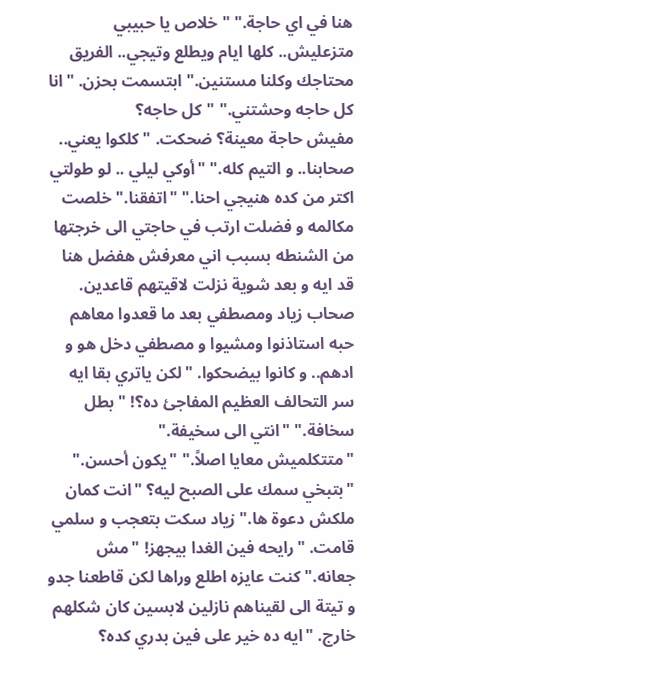هنا في اي حاجة." "خلاص يا حبيبي متزعليش.. كلها ايام ويطلع وتيجي.. الفريق محتاجك وكلنا مستنين." ابتسمت بحزن. "انا كل حاجه وحشتني." "كل حاجه؟
مفيش حاجة معينة؟ ضحكت. "كلكوا يعني.. صحابنا.. و التيم كله." "أوكي ليلي .. لو طولتي اكتر من كده هنيجي احنا." "اتفقنا." خلصت مكالمه و فضلت ارتب في حاجتي الى خرجتها من الشنطه بسبب اني معرفش هفضل هنا قد ايه و بعد شوية نزلت لاقيتهم قاعدين. صحاب زياد ومصطفي بعد ما قعدوا معاهم حبه استاذنوا ومشيوا و مصطفي دخل هو و ادهم.. و كانوا بيضحكوا. "لكن ياتري بقا ايه سر التحالف العظيم المفاجئ ده؟! "بطل سخافة." "انتي الى سخيفة."
"متتكلميش معايا اصلاً." "يكون أحسن." "بتبخي سمك على الصبح ليه؟ "انت كمان ملكش دعوة ها." زياد سكت بتعجب و سلمي قامت. "رايحه فين الغدا بيجهز! "مش جعانه." كنت عايزه اطلع وراها لكن قاطعنا جدو و تيتة الى لقيناهم نازلين لابسين كان شكلهم خارج. "ايه ده خير على فين بدري كده؟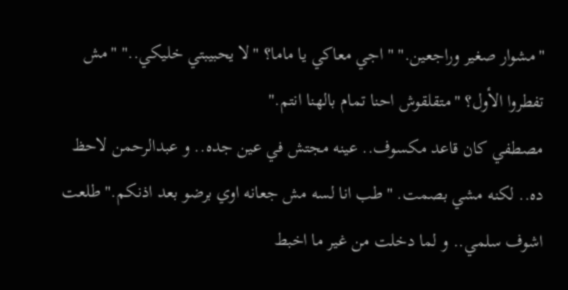"مشوار صغير وراجعين." "اجي معاكي يا ماما؟ "لا يحبيبتي خليكي.." "مش تفطروا الأول؟ "متقلقوش احنا تمام بالهنا انتم."
مصطفي كان قاعد مكسوف.. عينه مجتش في عين جده.. و عبدالرحمن لاحظ ده.. لكنه مشي بصمت. "طب انا لسه مش جعانه اوي برضو بعد اذنكم." طلعت اشوف سلمي.. و لما دخلت من غير ما اخبط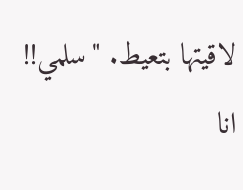لاقيتها بتعيط. "سلمي!! انا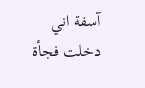آسفة اني دخلت فجأة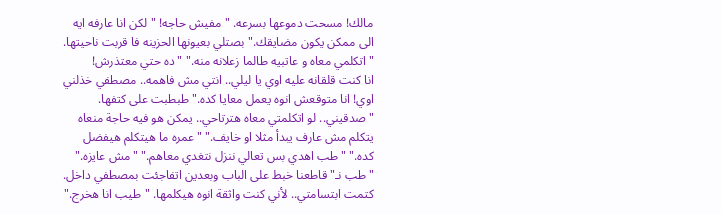مالك! مسحت دموعها بسرعه. "مفيش حاجه! "لكن انا عارفه ايه الى ممكن يكون مضايقك." بصتلي بعيونها الحزينه فا قربت ناحيتها. "اتكلمي معاه و عاتبيه طالما زعلانه منه." "ده حتي معتذرش!
انا كنت قلقانه عليه اوي يا ليلي.. انتي مش فاهمه.. مصطفي خذلني اوي! انا متوقعش انوه يعمل معايا كده." طبطبت على كتفها. "صدقيني.. لو اتكلمتي معاه هترتاحي.. يمكن هو فيه حاجة منعاه يتكلم مش عارف يبدأ مثلا او خايف." "عمره ما هيتكلم هيفضل كده." "طب اهدي بس تعالي ننزل نتغدي معاهم." "مش عايزه." "طب نـ" قاطعنا خبط على الباب وبعدين اتفاجئت بمصطفي داخل. كتمت ابتسامتي.. لأني كنت واثقة انوه هيكلمها. "طيب انا هخرج."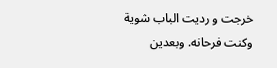خرجت و رديت الباب شوية وكنت فرحانه. وبعدين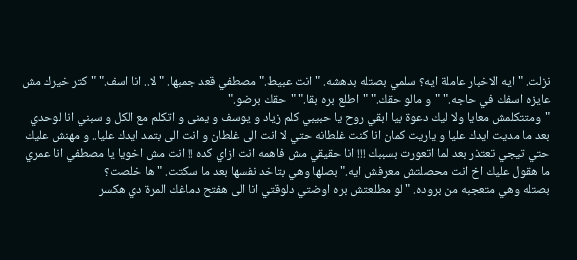نزلت. "ايه الاخبار عاملة ايه؟ سلمي بصتله بدهشه. "انت عبيط." مصطفي قعد جمبها. "لا.. انا اسف." "كتر خيرك مش عايزه اسفك في حاجه." "و مالو حقك." "اطلع بره بقا." "حقك برضو."
"ومتتكلمش معايا ولا ليك دعوة بيا ابقي روح يا حبيبي كلم زياد و يوسف و يمنى و اتكلم مع الكل و سبني انا لوحدي بعد ما مديت ايدك عليا و ياريت كمان انا كنت غلطانه حتي لا انت الى غلطان و انت الى بتمد ايدك عليا.. و مهنش عليك حتي تيجي تعتذر بعد لما اتعورت بسببك !!! انا حقيقي مش فاهمه انت ازاي كده !! انت مش اخويا يا مصطفي انا عمري ما هقول عليك اخ انت محصلتش معرفش ايه." بصلها وهي بتاخد نفسها بعد ما سكتت. "ها خلصت؟
بصتله وهي متعجبه من بروده. "لو مطلعتش بره اوضتي دلوقتي انا الى هفتح دماغك المرة دي هكسر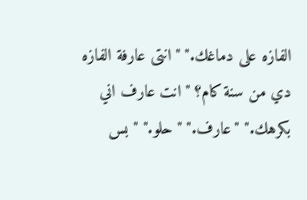الفازه على دماغك." "انتى عارفة الفازه دي من سنة كام؟ "انت عارف اني بكرهك." "عارف." "حلو." "بس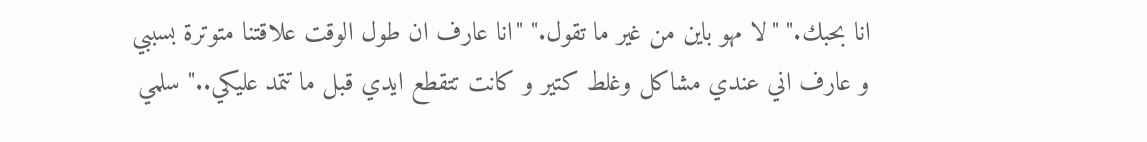انا بحبك." "لا مهو باين من غير ما تقول." "انا عارف ان طول الوقت علاقتنا متوترة بسببي و عارف اني عندي مشاكل وغلط كتير و كانت تتقطع ايدي قبل ما تتمد عليكي.." سلمي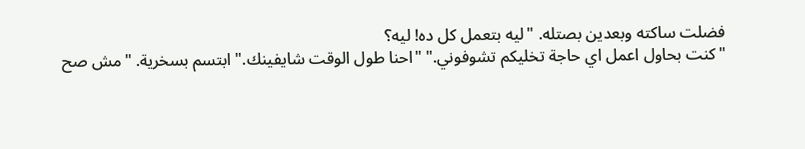فضلت ساكته وبعدين بصتله. "ليه بتعمل كل ده! ليه؟
"كنت بحاول اعمل اي حاجة تخليكم تشوفوني." "احنا طول الوقت شايفينك." ابتسم بسخرية. "مش صح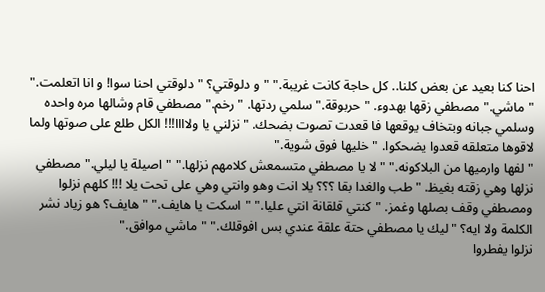احنا كنا بعيد عن بعض كلنا.. كل حاجة كانت غريبة." "و دلوقتي؟ "دلوقتي احنا سوا! و انا اتعلمت." "ماشي." مصطفي زقها بهدوء. "حربوقة." سلمي ردتها. "رخم." مصطفي قام وشالها مره واحده وسلمي جبانه وبتخاف يوقعها فا قعدت تصوت بضحك. "نزلني يا ولاااا!!! الكل طلع على صوتها ولما لاقوها متعلقه قعدوا يضحكوا. "خليها فوق شوية."
"لفها وارميها من البلاكونه." "لا يا مصطفي متسمعش كلامهم نزلها." "اصيلة يا ليلي." مصطفي نزلها وهي زقته بغيظ. "طب والغدا بقا ؟؟؟ يلا انت وهو وانتي وهي على تحت يلا !!! كلهم نزلوا ومصطفي وقف بصلها وغمز. "كنتي قلقانة انتي عليا." "اسكت يا هايف." "هايف؟ هو زياد نشر الكلمة ولا ايه؟ "ليك يا مصطفي حتة علقة عندي بس افوقلك." "ماشي موافق."
نزلوا يفطروا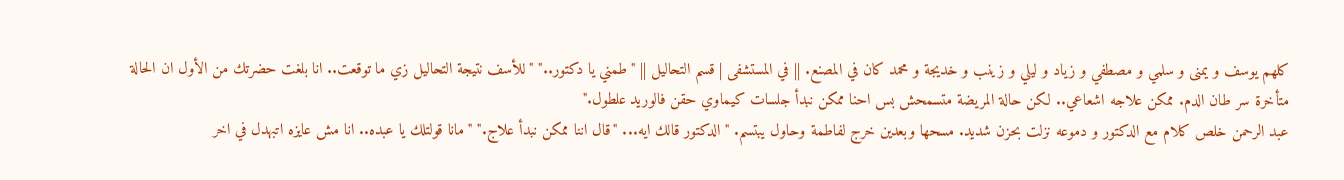كلهم يوسف و يمنى و سلمي و مصطفي و زياد و ليلي و زينب و خديجة و محمد كان في المصنع. || في المستشفى | قسم التحاليل || "طمني يا دكتور.." "للأسف نتيجة التحاليل زي ما توقعت.. انا بلغت حضرتك من الأول ان الحالة متأخرة سر طان الدم. ممكن علاجه اشعاعي.. لكن حالة المريضة متسمحش بس احنا ممكن نبدأ جلسات كيماوي حقن فالوريد علطول."
عبد الرحمن خلص كلام مع الدكتور و دموعه نزلت بحزن شديد. مسحها وبعدين خرج لفاطمة وحاول يبتسم. "الدكتور قالك ايه... "قال اننا ممكن نبدأ علاج." "مانا قولتلك يا عبده.. انا مش عايزه اتبهدل في اخر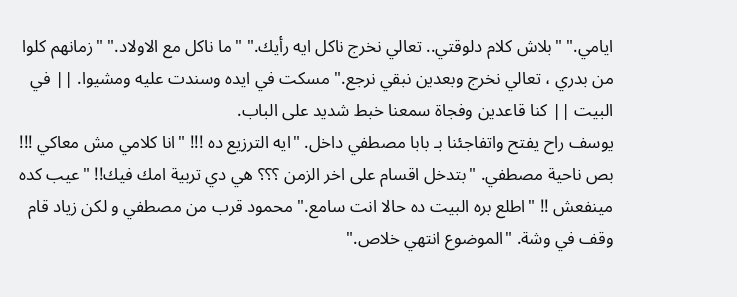ايامي." "بلاش كلام دلوقتي.. تعالي نخرج ناكل ايه رأيك." "ما ناكل مع الاولاد." "زمانهم كلوا من بدري ، تعالي نخرج وبعدين نبقي نرجع." مسكت في ايده وسندت عليه ومشيوا. || في البيت || كنا قاعدين وفجاة سمعنا خبط شديد على الباب.
يوسف راح يفتح واتفاجئنا بـ بابا مصطفي داخل. "ايه الترزيع ده !!! "انا كلامي مش معاكي !!! بص ناحية مصطفي. "بتدخل اقسام على اخر الزمن ؟؟؟ هي دي تربية امك فيك!! "عيب كده مينفعش !! "اطلع بره البيت ده حالا انت سامع." محمود قرب من مصطفي و لكن زياد قام وقف في وشة. "الموضوع انتهي خلاص."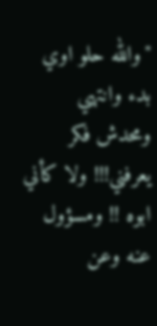"والله حلو اوي بدء وانتهي ومحدش فكر يعرفني!!! ولا كأني ابوه !! ومسؤول عنه وعن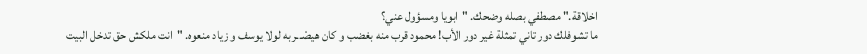اخلاقة." مصطفي بصله وضحك. "ابويا ومسؤول عني؟
ما تشوفلك دور تاني تمثلة غير دور الأب! محمود قرب منه بغضب و كان هيصْـ ـربه لولا يوسف و زياد منعوه. "انت ملكش حق تدخل البيت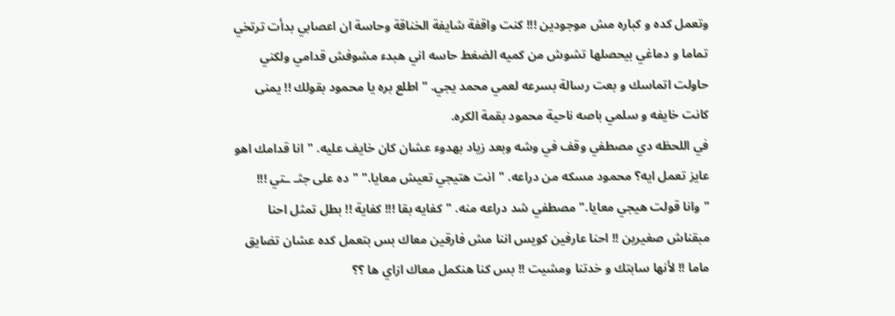وتعمل كده و كباره مش موجودين !!! كنت واقفة شايفة الخناقة وحاسة ان اعصابي بدأت ترتخي تماما و دماغي بيحصلها تشوش من كميه الضغط حاسه اني هبدء مشوفش قدامي ولكني حاولت اتماسك و بعت رسالة بسرعه لعمي محمد يجي. "اطلع بره يا محمود بقولك !! يمنى كانت خايفه و سلمي باصه ناحية محمود بقمة الكره.
في اللحظه دي مصطفي وقف في وشه وبعد زياد بهدوء عشان كان خايف عليه. "انا قدامك اهو عايز تعمل ايه؟ محمود مسكه من دراعه. "انت هتيجي تعيش معايا." "ده على جثـ ـتي !!! "وانا قولت هيجي معايا." مصطفي شد دراعه منه. "كفايه بقا !!! كفاية !! بطل تمثل احنا مبقناش صغيرين !! احنا عارفين كويس اننا مش فارقين معاك بس بتعمل كده عشان تضايق ماما !! لأنها سابتك و خدتنا ومشيت !! بس كنا هنكمل معاك ازاي ها ؟؟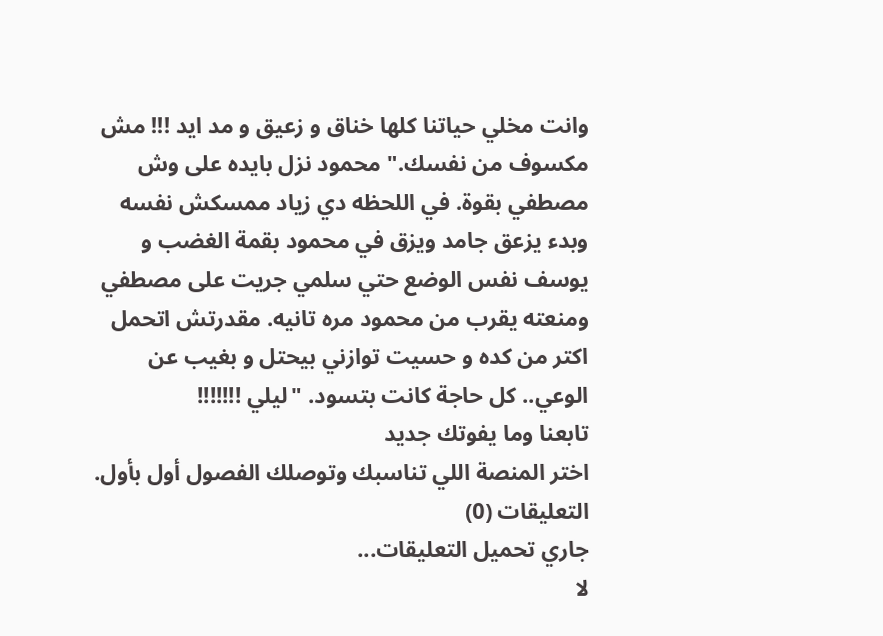وانت مخلي حياتنا كلها خناق و زعيق و مد ايد !!! مش مكسوف من نفسك." محمود نزل بايده على وش مصطفي بقوة. في اللحظه دي زياد ممسكش نفسه وبدء يزعق جامد ويزق في محمود بقمة الغضب و يوسف نفس الوضع حتي سلمي جريت على مصطفي ومنعته يقرب من محمود مره تانيه. مقدرتش اتحمل اكتر من كده و حسيت توازني بيحتل و بغيب عن الوعي.. كل حاجة كانت بتسود. "ليلي !!!!!!!
تابعنا وما يفوتك جديد
اختر المنصة اللي تناسبك وتوصلك الفصول أول بأول.
التعليقات (0)
جاري تحميل التعليقات...
لا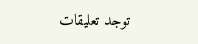توجد تعليقات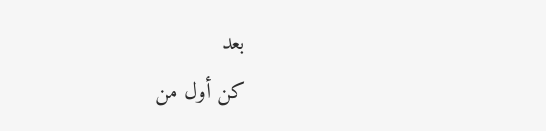بعد
كن أول من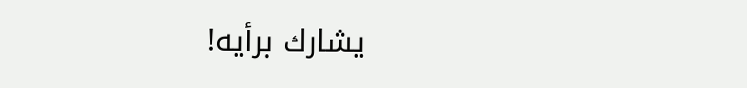يشارك برأيه!